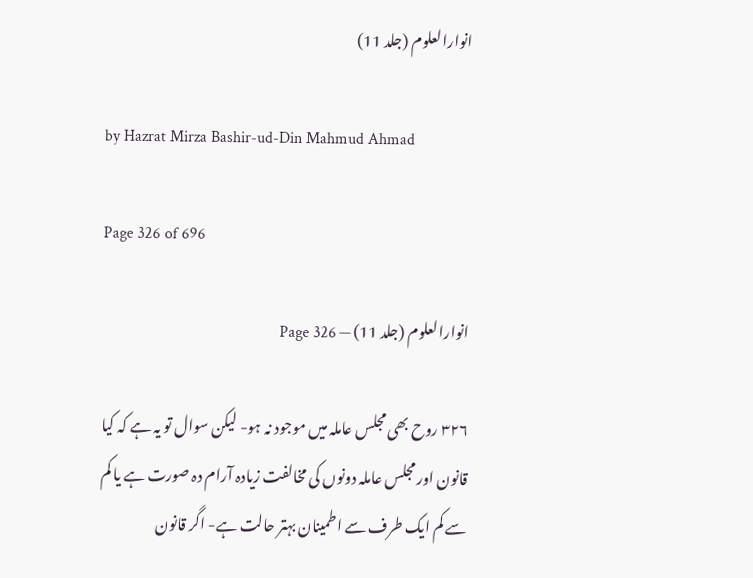انوارالعلوم (جلد 11)

by Hazrat Mirza Bashir-ud-Din Mahmud Ahmad

Page 326 of 696

انوارالعلوم (جلد 11) — Page 326

۳۲۶ روح بھی مجلس عاملہ میں موجود نہ ہو- لیکن سوال تو یہ ہے کہ کیا قانون اور مجلس عاملہ دونوں کی مخالفت زیادہ آرام دہ صورت ہے یا کم سے کم ایک طرف سے اطمینان بہتر حالت ہے- اگر قانون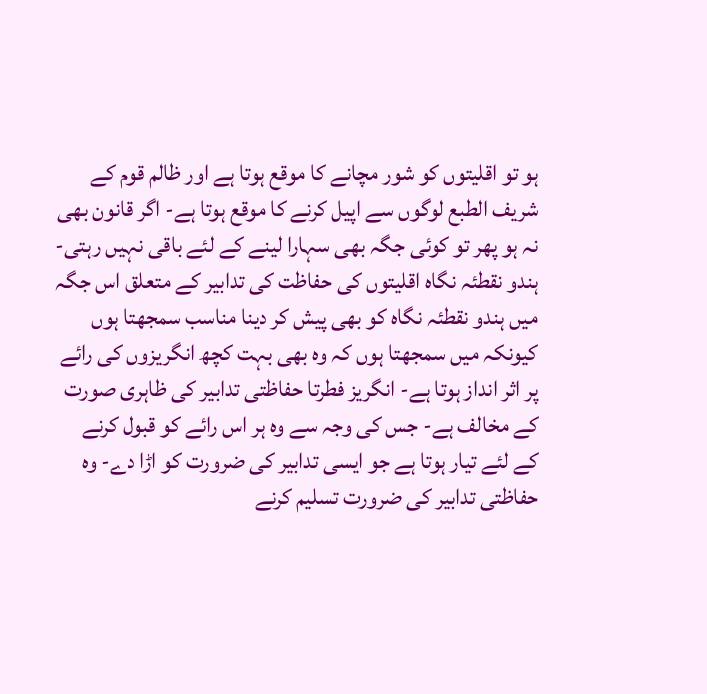ہو تو اقلیتوں کو شور مچانے کا موقع ہوتا ہے اور ظالم قوم کے شریف الطبع لوگوں سے اپیل کرنے کا موقع ہوتا ہے- اگر قانون بھی نہ ہو پھر تو کوئی جگہ بھی سہارا لینے کے لئے باقی نہیں رہتی- ہندو نقطئہ نگاہ اقلیتوں کی حفاظت کی تدابیر کے متعلق اس جگہ میں ہندو نقطئہ نگاہ کو بھی پیش کر دینا مناسب سمجھتا ہوں کیونکہ میں سمجھتا ہوں کہ وہ بھی بہت کچھ انگریزوں کی رائے پر اثر انداز ہوتا ہے- انگریز فطرتا حفاظتی تدابیر کی ظاہری صورت کے مخالف ہے- جس کی وجہ سے وہ ہر اس رائے کو قبول کرنے کے لئے تیار ہوتا ہے جو ایسی تدابیر کی ضرورت کو اڑا دے- وہ حفاظتی تدابیر کی ضرورت تسلیم کرنے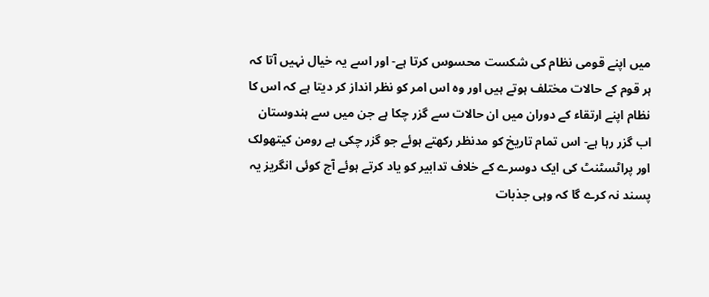میں اپنے قومی نظام کی شکست محسوس کرتا ہے- اور اسے یہ خیال نہیں آتا کہ ہر قوم کے حالات مختلف ہوتے ہیں اور وہ اس امر کو نظر انداز کر دیتا ہے کہ اس کا نظام اپنے ارتقاء کے دوران میں ان حالات سے گزر چکا ہے جن میں سے ہندوستان اب گزر رہا ہے- اس تمام تاریخ کو مدنظر رکھتے ہوئے جو گزر چکی ہے رومن کیتھولک اور پراٹسٹنٹ کی ایک دوسرے کے خلاف تدابیر کو یاد کرتے ہوئے آج کوئی انگریز یہ پسند نہ کرے گا کہ وہی جذبات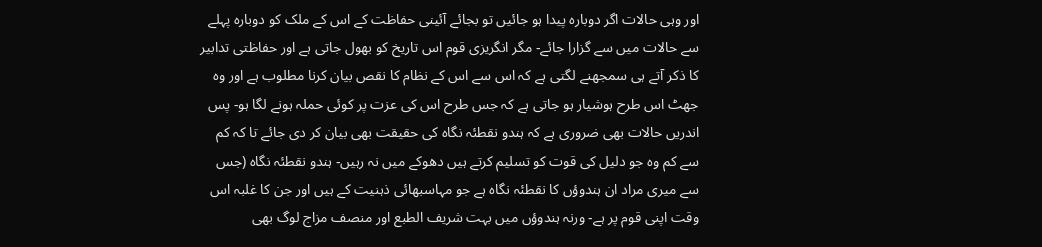اور وہی حالات اگر دوبارہ پیدا ہو جائیں تو بجائے آئینی حفاظت کے اس کے ملک کو دوبارہ پہلے سے حالات میں سے گزارا جائے- مگر انگریزی قوم اس تاریخ کو بھول جاتی ہے اور حفاظتی تدابیر کا ذکر آتے ہی سمجھنے لگتی ہے کہ اس سے اس کے نظام کا نقص بیان کرنا مطلوب ہے اور وہ جھٹ اس طرح ہوشیار ہو جاتی ہے کہ جس طرح اس کی عزت پر کوئی حملہ ہونے لگا ہو- پس اندریں حالات بھی ضروری ہے کہ ہندو نقطئہ نگاہ کی حقیقت بھی بیان کر دی جائے تا کہ کم سے کم وہ جو دلیل کی قوت کو تسلیم کرتے ہیں دھوکے میں نہ رہیں- ہندو نقطئہ نگاہ (جس سے میری مراد ان ہندوؤں کا نقطئہ نگاہ ہے جو مہاسبھائی ذہنیت کے ہیں اور جن کا غلبہ اس وقت اپنی قوم پر ہے- ورنہ ہندوؤں میں بہت شریف الطبع اور منصف مزاج لوگ بھی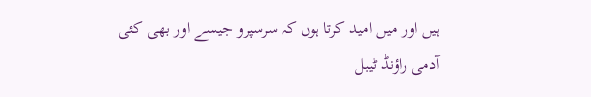ہیں اور میں امید کرتا ہوں کہ سرسپرو جیسے اور بھی کئی آدمی راؤنڈ ٹیبل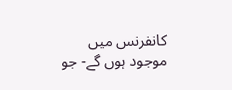کانفرنس میں موجود ہوں گے- جو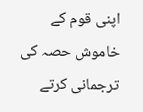اپنی قوم کے خاموش حصہ کی ترجمانی کرتے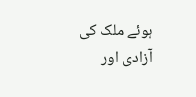ہوئے ملک کی آزادی اور